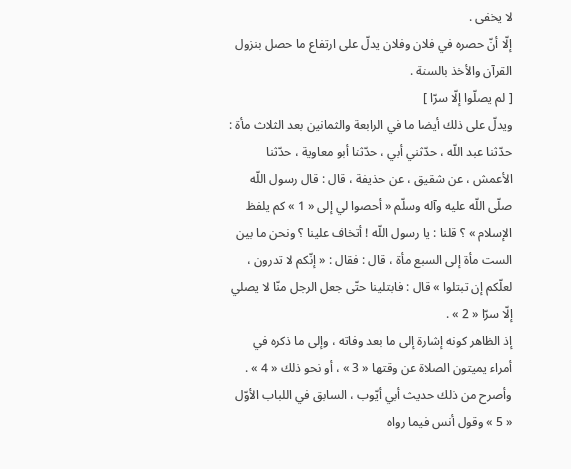لا يخفى .
إلّا أنّ حصره في فلان وفلان يدلّ على ارتفاع ما حصل بنزول القرآن والأخذ بالسنة .
[ لم يصلّوا إلّا سرّا ]
ويدلّ على ذلك أيضا ما في الرابعة والثمانين بعد الثلاث مأة : حدّثنا عبد اللّه ، حدّثني أبي ، حدّثنا أبو معاوية ، حدّثنا الأعمش ، عن شقيق ، عن حذيفة ، قال : قال رسول اللّه صلّى اللّه عليه وآله وسلّم « أحصوا لي إلى « 1 » كم يلفظ الإسلام » ؟ قلنا : يا رسول اللّه ! أتخاف علينا ؟ ونحن ما بين الست مأة إلى السبع مأة ، قال : فقال : « إنّكم لا تدرون ، لعلّكم إن تبتلوا » قال : فابتلينا حتّى جعل الرجل منّا لا يصلي إلّا سرّا « 2 » .
إذ الظاهر كونه إشارة إلى ما بعد وفاته ، وإلى ما ذكره في أمراء يميتون الصلاة عن وقتها « 3 » ، أو نحو ذلك « 4 » .
وأصرح من ذلك حديث أبي أيّوب ، السابق في اللباب الأوّل « 5 » وقول أنس فيما رواه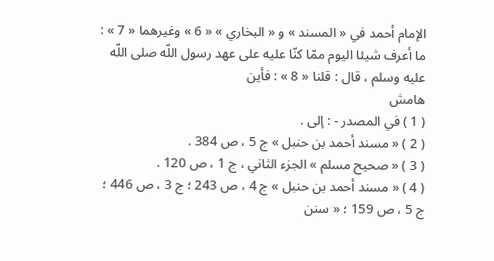الإمام أحمد في « المسند » و « البخاري » « 6 » وغيرهما « 7 » :
ما أعرف شيئا اليوم ممّا كنّا عليه على عهد رسول اللّه صلى اللّه عليه وسلم ، قال : قلنا « 8 » : فأين
هامش
( 1 ) في المصدر - : إلى .
( 2 ) « مسند أحمد بن حنبل » ج 5 ، ص 384 .
( 3 ) « صحيح مسلم » الجزء الثاني ، ج 1 ، ص 120 .
( 4 ) « مسند أحمد بن حنبل » ج 4 ، ص 243 ؛ ج 3 ، ص 446 ؛ ج 5 ، ص 159 ؛ « سنن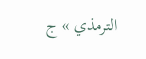الترمذي » ج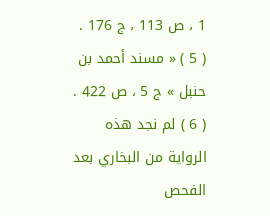1 ، ص 113 ، ج 176 .
( 5 ) « مسند أحمد بن حنبل » ج 5 ، ص 422 .
( 6 ) لم نجد هذه الرواية من البخاري بعد الفحص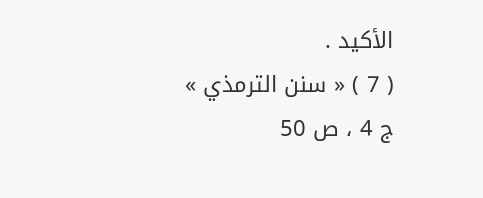الأكيد .
( 7 ) « سنن الترمذي » ج 4 ، ص 50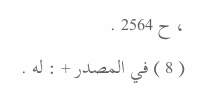، ح 2564 .
( 8 ) في المصدر + : له .